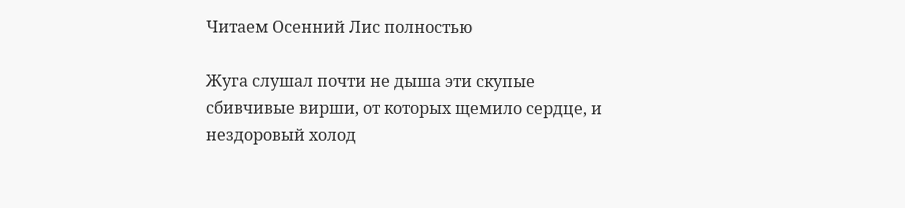Читаем Осенний Лис полностью

Жуга слушал почти не дыша эти скупые сбивчивые вирши, от которых щемило сердце, и нездоровый холод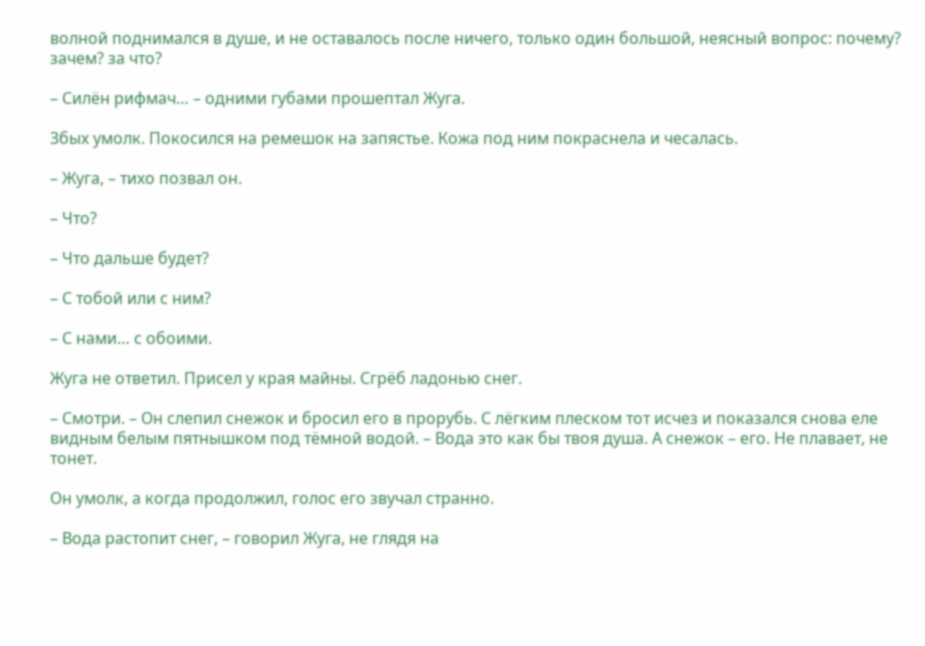волной поднимался в душе, и не оставалось после ничего, только один большой, неясный вопрос: почему? зачем? за что?

– Силён рифмач… – одними губами прошептал Жуга.

Збых умолк. Покосился на ремешок на запястье. Кожа под ним покраснела и чесалась.

– Жуга, – тихо позвал он.

– Что?

– Что дальше будет?

– С тобой или с ним?

– С нами… с обоими.

Жуга не ответил. Присел у края майны. Сгрёб ладонью снег.

– Смотри. – Он слепил снежок и бросил его в прорубь. С лёгким плеском тот исчез и показался снова еле видным белым пятнышком под тёмной водой. – Вода это как бы твоя душа. А снежок – его. Не плавает, не тонет.

Он умолк, а когда продолжил, голос его звучал странно.

– Вода растопит снег, – говорил Жуга, не глядя на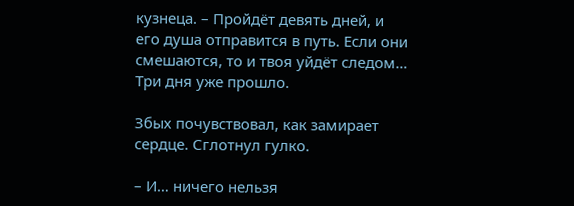кузнеца. – Пройдёт девять дней, и его душа отправится в путь. Если они смешаются, то и твоя уйдёт следом… Три дня уже прошло.

Збых почувствовал, как замирает сердце. Сглотнул гулко.

– И… ничего нельзя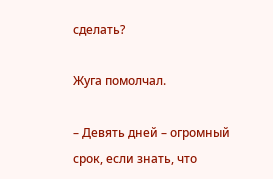сделать?

Жуга помолчал.

– Девять дней – огромный срок, если знать, что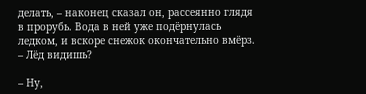делать, – наконец сказал он, рассеянно глядя в прорубь. Вода в ней уже подёрнулась ледком, и вскоре снежок окончательно вмёрз. – Лёд видишь?

– Ну,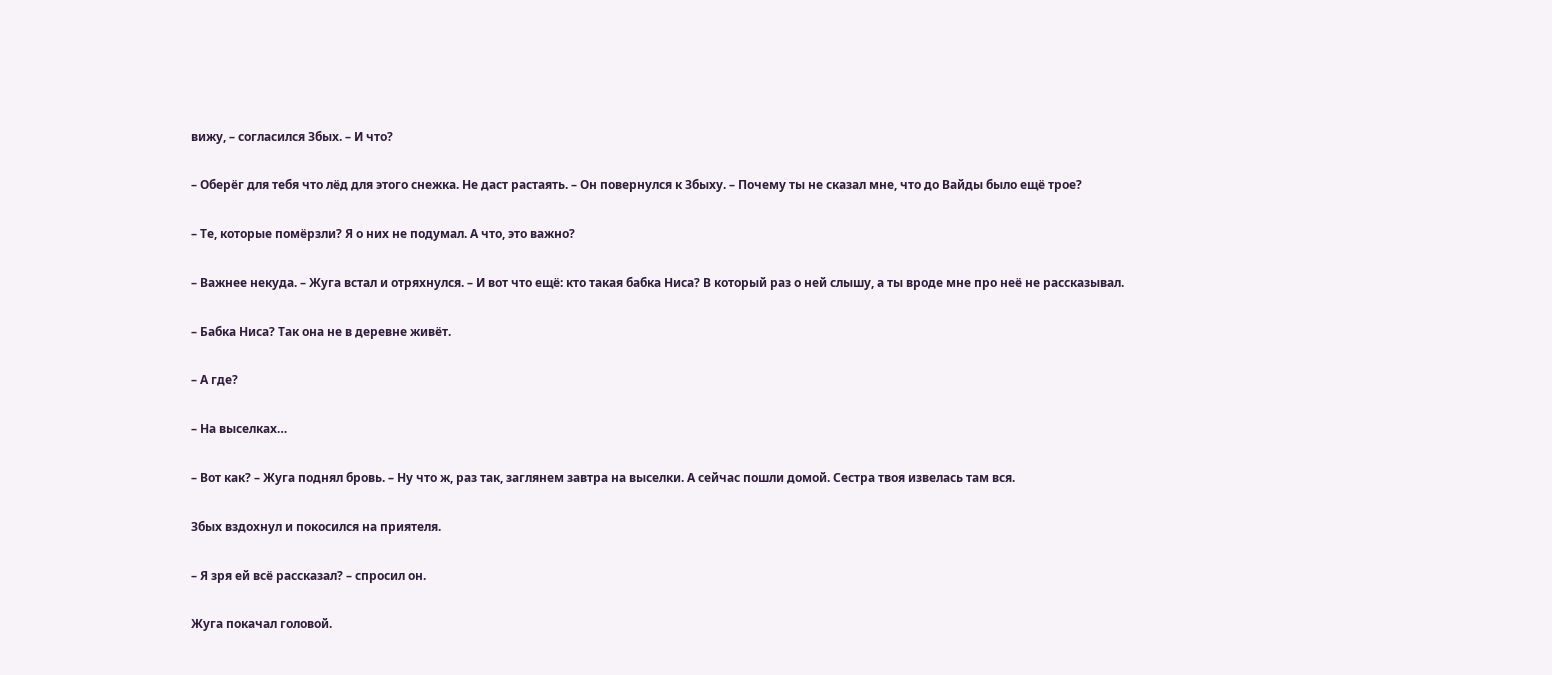вижу, – согласился Збых. – И что?

– Оберёг для тебя что лёд для этого снежка. Не даст растаять. – Он повернулся к Збыху. – Почему ты не сказал мне, что до Вайды было ещё трое?

– Те, которые помёрзли? Я о них не подумал. А что, это важно?

– Важнее некуда. – Жуга встал и отряхнулся. – И вот что ещё: кто такая бабка Ниса? В который раз о ней слышу, а ты вроде мне про неё не рассказывал.

– Бабка Ниса? Так она не в деревне живёт.

– А где?

– На выселках…

– Вот как? – Жуга поднял бровь. – Ну что ж, раз так, заглянем завтра на выселки. А сейчас пошли домой. Сестра твоя извелась там вся.

Збых вздохнул и покосился на приятеля.

– Я зря ей всё рассказал? – спросил он.

Жуга покачал головой.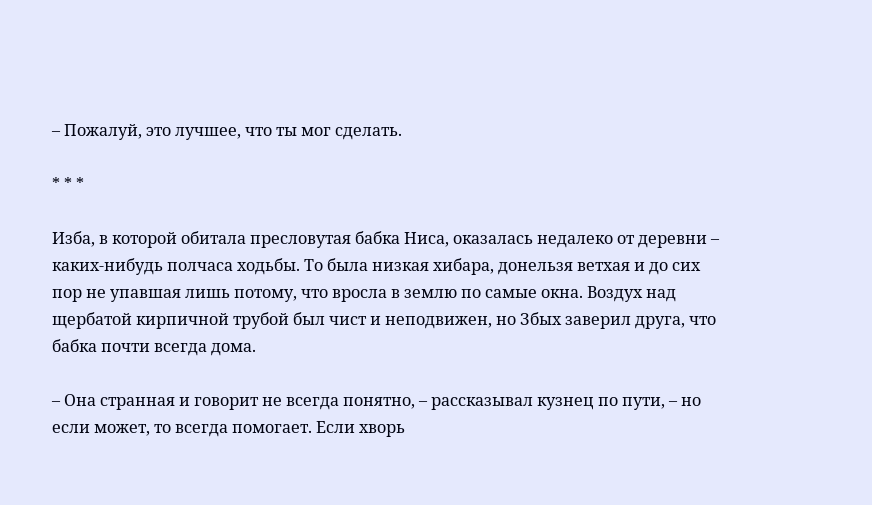– Пожалуй, это лучшее, что ты мог сделать.

* * *

Изба, в которой обитала пресловутая бабка Ниса, оказалась недалеко от деревни – каких-нибудь полчаса ходьбы. То была низкая хибара, донельзя ветхая и до сих пор не упавшая лишь потому, что вросла в землю по самые окна. Воздух над щербатой кирпичной трубой был чист и неподвижен, но Збых заверил друга, что бабка почти всегда дома.

– Она странная и говорит не всегда понятно, – рассказывал кузнец по пути, – но если может, то всегда помогает. Если хворь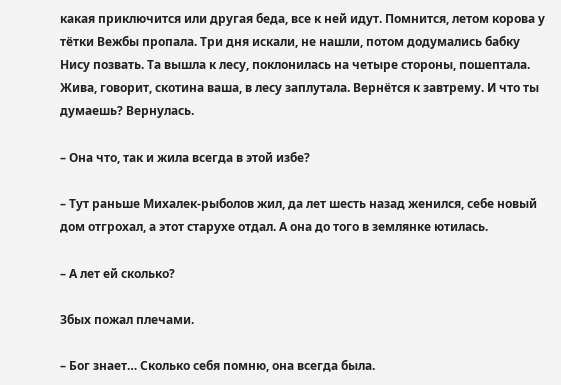какая приключится или другая беда, все к ней идут. Помнится, летом корова у тётки Вежбы пропала. Три дня искали, не нашли, потом додумались бабку Нису позвать. Та вышла к лесу, поклонилась на четыре стороны, пошептала. Жива, говорит, скотина ваша, в лесу заплутала. Вернётся к завтрему. И что ты думаешь? Вернулась.

– Она что, так и жила всегда в этой избе?

– Тут раньше Михалек-рыболов жил, да лет шесть назад женился, себе новый дом отгрохал, а этот старухе отдал. А она до того в землянке ютилась.

– А лет ей сколько?

Збых пожал плечами.

– Бог знает… Сколько себя помню, она всегда была.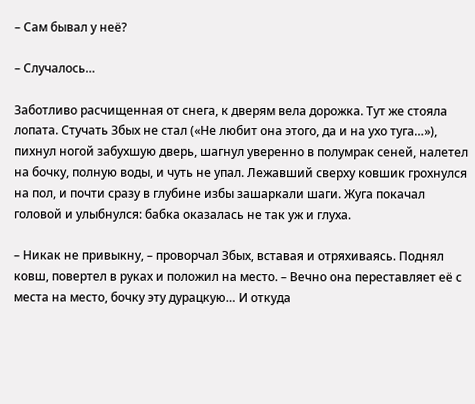– Сам бывал у неё?

– Случалось…

Заботливо расчищенная от снега, к дверям вела дорожка. Тут же стояла лопата. Стучать Збых не стал («Не любит она этого, да и на ухо туга…»), пихнул ногой забухшую дверь, шагнул уверенно в полумрак сеней, налетел на бочку, полную воды, и чуть не упал. Лежавший сверху ковшик грохнулся на пол, и почти сразу в глубине избы зашаркали шаги. Жуга покачал головой и улыбнулся: бабка оказалась не так уж и глуха.

– Никак не привыкну, – проворчал Збых, вставая и отряхиваясь. Поднял ковш, повертел в руках и положил на место. – Вечно она переставляет её с места на место, бочку эту дурацкую… И откуда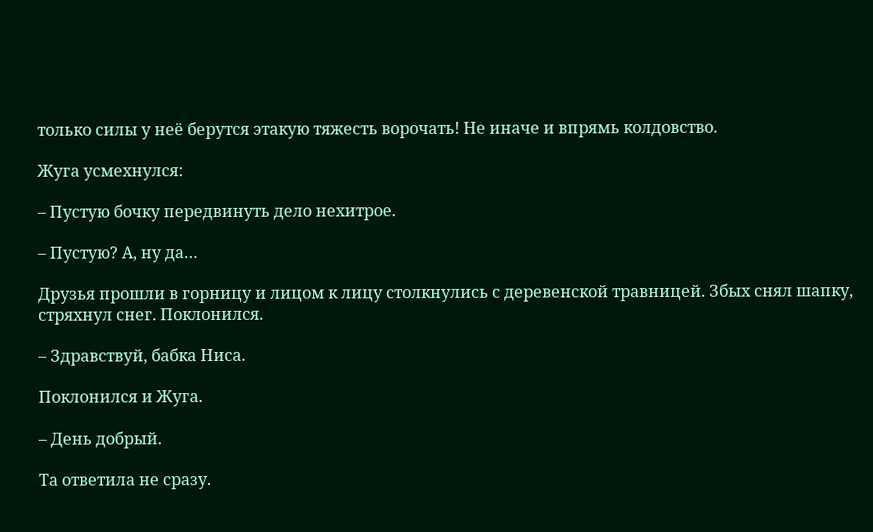только силы у неё берутся этакую тяжесть ворочать! Не иначе и впрямь колдовство.

Жуга усмехнулся:

– Пустую бочку передвинуть дело нехитрое.

– Пустую? А, ну да…

Друзья прошли в горницу и лицом к лицу столкнулись с деревенской травницей. Збых снял шапку, стряхнул снег. Поклонился.

– Здравствуй, бабка Ниса.

Поклонился и Жуга.

– День добрый.

Та ответила не сразу.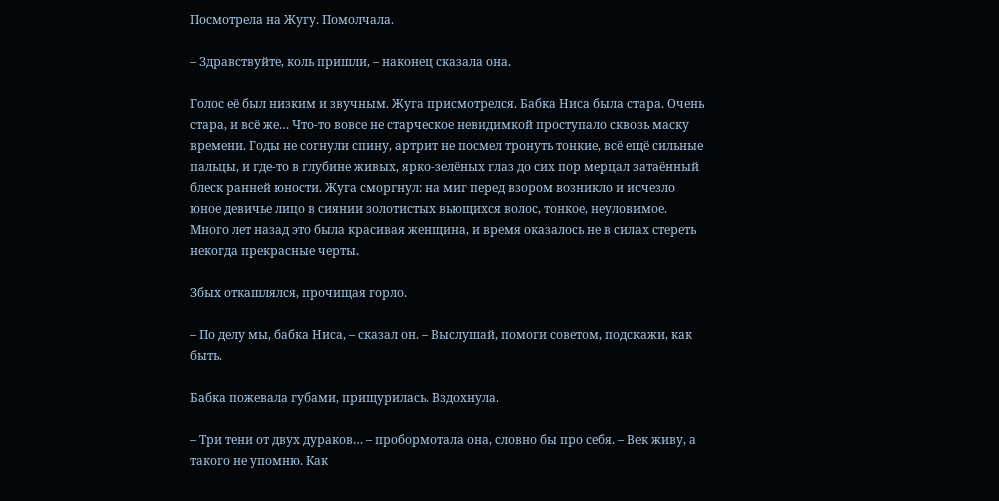Посмотрела на Жугу. Помолчала.

– Здравствуйте, коль пришли, – наконец сказала она.

Голос её был низким и звучным. Жуга присмотрелся. Бабка Ниса была стара. Очень стара, и всё же… Что-то вовсе не старческое невидимкой проступало сквозь маску времени. Годы не согнули спину, артрит не посмел тронуть тонкие, всё ещё сильные пальцы, и где-то в глубине живых, ярко-зелёных глаз до сих пор мерцал затаённый блеск ранней юности. Жуга сморгнул: на миг перед взором возникло и исчезло юное девичье лицо в сиянии золотистых вьющихся волос, тонкое, неуловимое. Много лет назад это была красивая женщина, и время оказалось не в силах стереть некогда прекрасные черты.

Збых откашлялся, прочищая горло.

– По делу мы, бабка Ниса, – сказал он. – Выслушай, помоги советом, подскажи, как быть.

Бабка пожевала губами, прищурилась. Вздохнула.

– Три тени от двух дураков… – пробормотала она, словно бы про себя. – Век живу, а такого не упомню. Как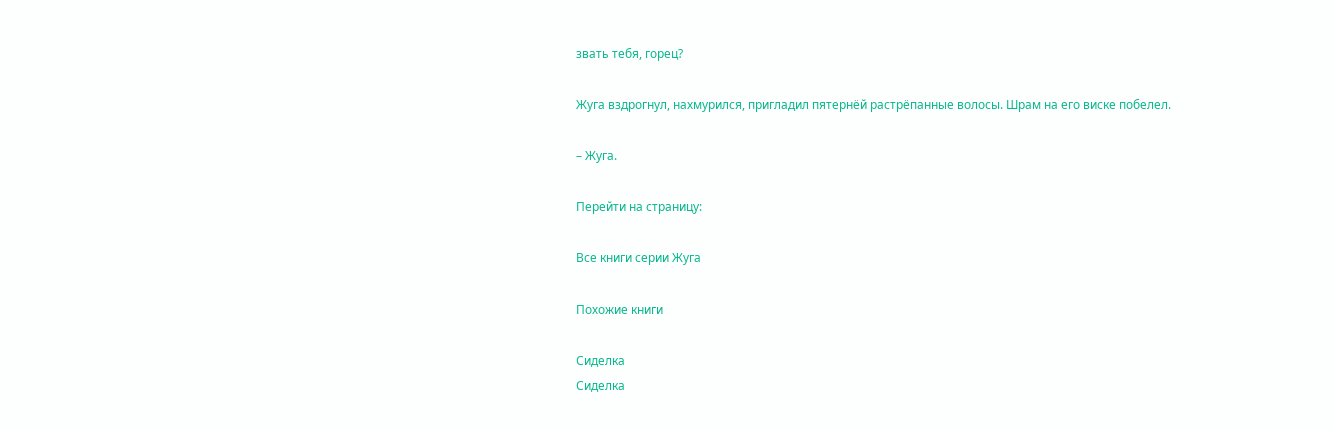звать тебя, горец?

Жуга вздрогнул, нахмурился, пригладил пятернёй растрёпанные волосы. Шрам на его виске побелел.

– Жуга.

Перейти на страницу:

Все книги серии Жуга

Похожие книги

Сиделка
Сиделка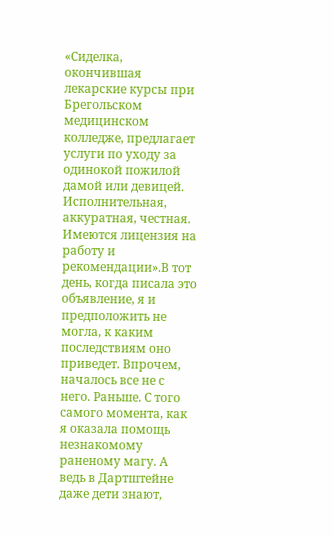«Сиделка, окончившая лекарские курсы при Брегольском медицинском колледже, предлагает услуги по уходу за одинокой пожилой дамой или девицей. Исполнительная, аккуратная, честная. Имеются лицензия на работу и рекомендации».В тот день, когда писала это объявление, я и предположить не могла, к каким последствиям оно приведет. Впрочем, началось все не с него. Раньше. С того самого момента, как я оказала помощь незнакомому раненому магу. А ведь в Дартштейне даже дети знают,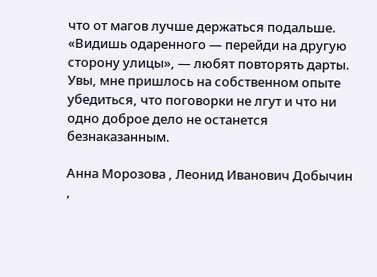что от магов лучше держаться подальше. «Видишь одаренного — перейди на другую сторону улицы», — любят повторять дарты. Увы, мне пришлось на собственном опыте убедиться, что поговорки не лгут и что ни одно доброе дело не останется безнаказанным.

Анна Морозова , Леонид Иванович Добычин ,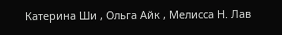Катерина Ши , Ольга Айк , Мелисса Н. Лав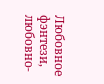Любовное фэнтези, любовно-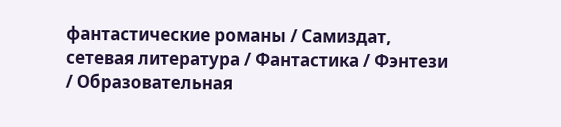фантастические романы / Самиздат, сетевая литература / Фантастика / Фэнтези / Образовательная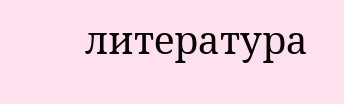литература